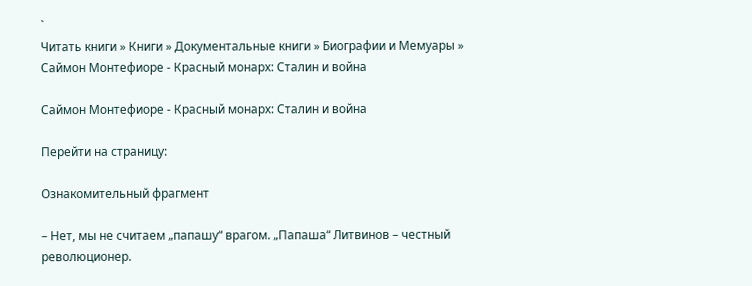`
Читать книги » Книги » Документальные книги » Биографии и Мемуары » Саймон Монтефиоре - Красный монарх: Сталин и война

Саймон Монтефиоре - Красный монарх: Сталин и война

Перейти на страницу:

Ознакомительный фрагмент

– Нет, мы не считаем „папашу“ врагом. „Папаша“ Литвинов – честный революционер.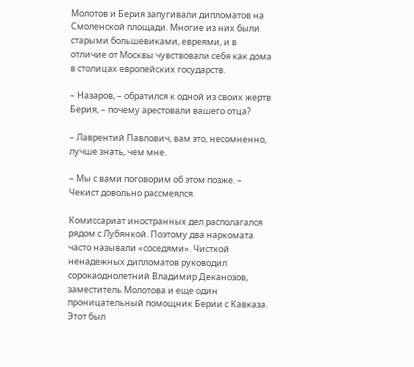Молотов и Берия запугивали дипломатов на Смоленской площади. Многие из них были старыми большевиками, евреями, и в отличие от Москвы чувствовали себя как дома в столицах европейских государств.

– Назаров, – обратился к одной из своих жертв Берия, – почему арестовали вашего отца?

– Лаврентий Павлович, вам это, несомненно, лучше знать, чем мне.

– Мы с вами поговорим об этом позже. – Чекист довольно рассмеялся.

Комиссариат иностранных дел располагался рядом с Лубянкой. Поэтому два наркомата часто называли «соседями». Чисткой ненадежных дипломатов руководил сорокаоднолетний Владимир Деканозов, заместитель Молотова и еще один проницательный помощник Берии с Кавказа. Этот был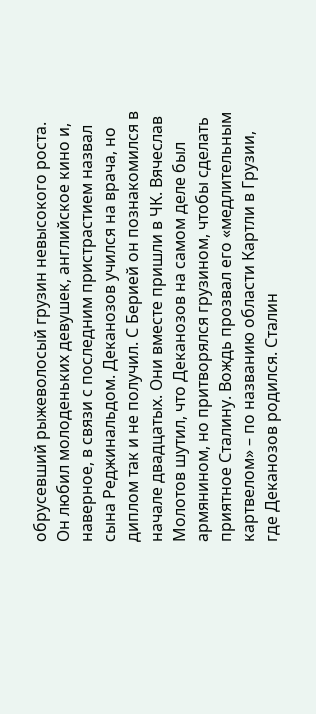обрусевший рыжеволосый грузин невысокого роста. Он любил молоденьких девушек, английское кино и, наверное, в связи с последним пристрастием назвал сына Реджинальдом. Деканозов учился на врача, но диплом так и не получил. С Берией он познакомился в начале двадцатых. Они вместе пришли в ЧК. Вячеслав Молотов шутил, что Деканозов на самом деле был армянином, но притворялся грузином, чтобы сделать приятное Сталину. Вождь прозвал его «медлительным картвелом» – по названию области Картли в Грузии, где Деканозов родился. Сталин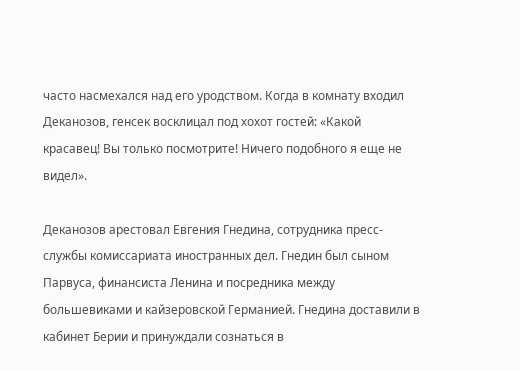часто насмехался над его уродством. Когда в комнату входил Деканозов, генсек восклицал под хохот гостей: «Какой красавец! Вы только посмотрите! Ничего подобного я еще не видел».

Деканозов арестовал Евгения Гнедина, сотрудника пресс-службы комиссариата иностранных дел. Гнедин был сыном Парвуса, финансиста Ленина и посредника между большевиками и кайзеровской Германией. Гнедина доставили в кабинет Берии и принуждали сознаться в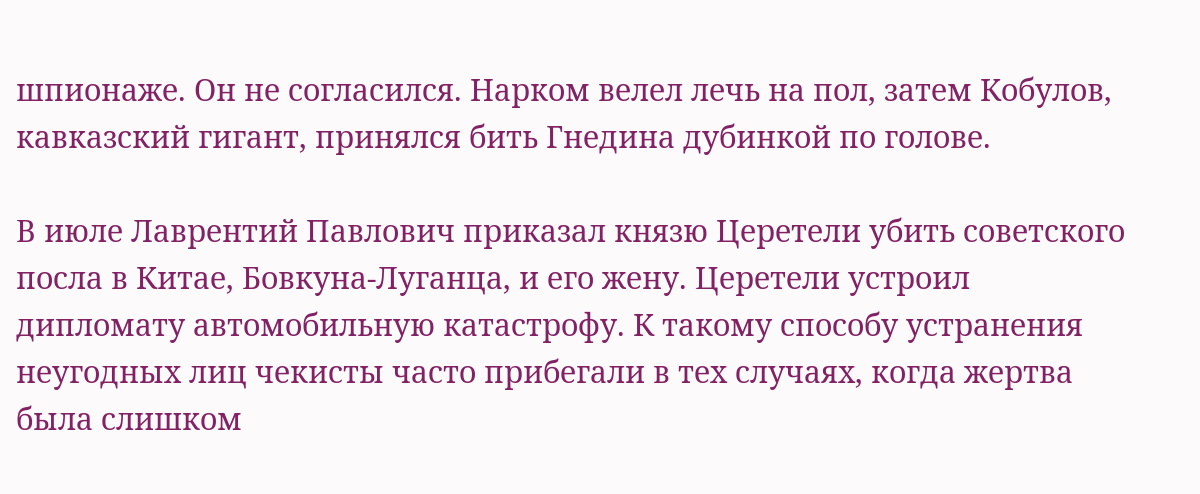шпионаже. Он не согласился. Нарком велел лечь на пол, затем Кобулов, кавказский гигант, принялся бить Гнедина дубинкой по голове.

В июле Лаврентий Павлович приказал князю Церетели убить советского посла в Китае, Бовкуна-Луганца, и его жену. Церетели устроил дипломату автомобильную катастрофу. К такому способу устранения неугодных лиц чекисты часто прибегали в тех случаях, когда жертва была слишком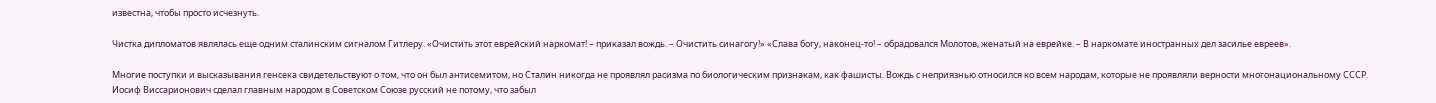известна, чтобы просто исчезнуть.

Чистка дипломатов являлась еще одним сталинским сигналом Гитлеру. «Очистить этот еврейский наркомат! – приказал вождь. – Очистить синагогу!» «Слава богу, наконец-то! – обрадовался Молотов, женатый на еврейке. – В наркомате иностранных дел засилье евреев».

Многие поступки и высказывания генсека свидетельствуют о том, что он был антисемитом, но Сталин никогда не проявлял расизма по биологическим признакам, как фашисты. Вождь с неприязнью относился ко всем народам, которые не проявляли верности многонациональному СССР. Иосиф Виссарионович сделал главным народом в Советском Союзе русский не потому, что забыл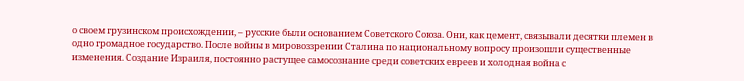о своем грузинском происхождении, – русские были основанием Советского Союза. Они, как цемент, связывали десятки племен в одно громадное государство. После войны в мировоззрении Сталина по национальному вопросу произошли существенные изменения. Создание Израиля, постоянно растущее самосознание среди советских евреев и холодная война с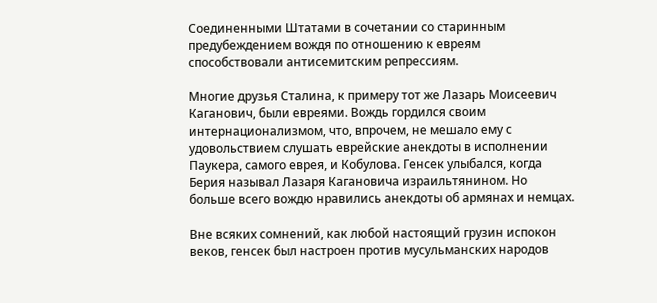Соединенными Штатами в сочетании со старинным предубеждением вождя по отношению к евреям способствовали антисемитским репрессиям.

Многие друзья Сталина, к примеру тот же Лазарь Моисеевич Каганович, были евреями. Вождь гордился своим интернационализмом, что, впрочем, не мешало ему с удовольствием слушать еврейские анекдоты в исполнении Паукера, самого еврея, и Кобулова. Генсек улыбался, когда Берия называл Лазаря Кагановича израильтянином. Но больше всего вождю нравились анекдоты об армянах и немцах.

Вне всяких сомнений, как любой настоящий грузин испокон веков, генсек был настроен против мусульманских народов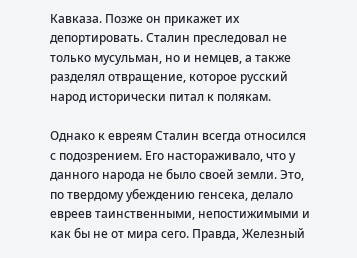Кавказа. Позже он прикажет их депортировать. Сталин преследовал не только мусульман, но и немцев, а также разделял отвращение, которое русский народ исторически питал к полякам.

Однако к евреям Сталин всегда относился с подозрением. Его настораживало, что у данного народа не было своей земли. Это, по твердому убеждению генсека, делало евреев таинственными, непостижимыми и как бы не от мира сего. Правда, Железный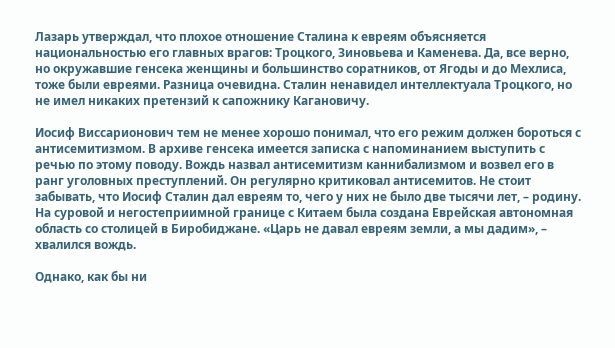Лазарь утверждал, что плохое отношение Сталина к евреям объясняется национальностью его главных врагов: Троцкого, Зиновьева и Каменева. Да, все верно, но окружавшие генсека женщины и большинство соратников, от Ягоды и до Мехлиса, тоже были евреями. Разница очевидна. Сталин ненавидел интеллектуала Троцкого, но не имел никаких претензий к сапожнику Кагановичу.

Иосиф Виссарионович тем не менее хорошо понимал, что его режим должен бороться с антисемитизмом. В архиве генсека имеется записка с напоминанием выступить с речью по этому поводу. Вождь назвал антисемитизм каннибализмом и возвел его в ранг уголовных преступлений. Он регулярно критиковал антисемитов. Не стоит забывать, что Иосиф Сталин дал евреям то, чего у них не было две тысячи лет, – родину. На суровой и негостеприимной границе с Китаем была создана Еврейская автономная область со столицей в Биробиджане. «Царь не давал евреям земли, а мы дадим», – хвалился вождь.

Однако, как бы ни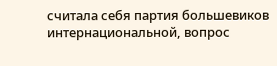считала себя партия большевиков интернациональной, вопрос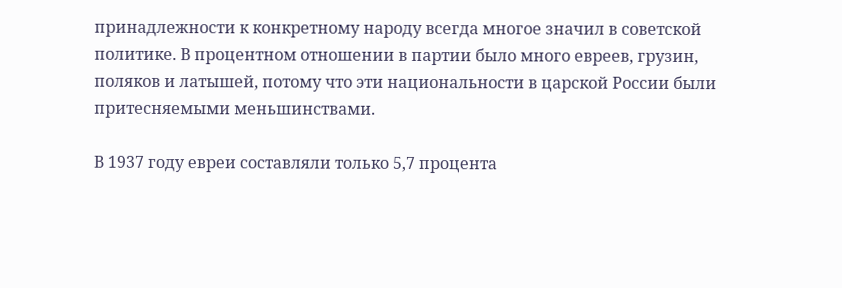принадлежности к конкретному народу всегда многое значил в советской политике. В процентном отношении в партии было много евреев, грузин, поляков и латышей, потому что эти национальности в царской России были притесняемыми меньшинствами.

В 1937 году евреи составляли только 5,7 процента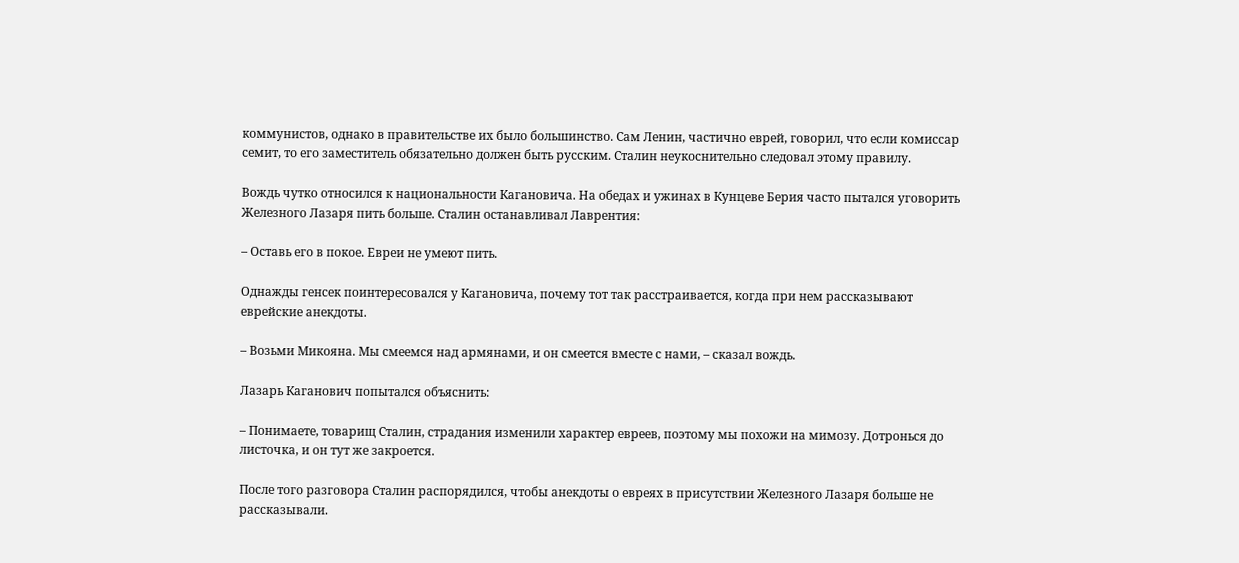коммунистов, однако в правительстве их было большинство. Сам Ленин, частично еврей, говорил, что если комиссар семит, то его заместитель обязательно должен быть русским. Сталин неукоснительно следовал этому правилу.

Вождь чутко относился к национальности Кагановича. На обедах и ужинах в Кунцеве Берия часто пытался уговорить Железного Лазаря пить больше. Сталин останавливал Лаврентия:

– Оставь его в покое. Евреи не умеют пить.

Однажды генсек поинтересовался у Кагановича, почему тот так расстраивается, когда при нем рассказывают еврейские анекдоты.

– Возьми Микояна. Мы смеемся над армянами, и он смеется вместе с нами, – сказал вождь.

Лазарь Каганович попытался объяснить:

– Понимаете, товарищ Сталин, страдания изменили характер евреев, поэтому мы похожи на мимозу. Дотронься до листочка, и он тут же закроется.

После того разговора Сталин распорядился, чтобы анекдоты о евреях в присутствии Железного Лазаря больше не рассказывали.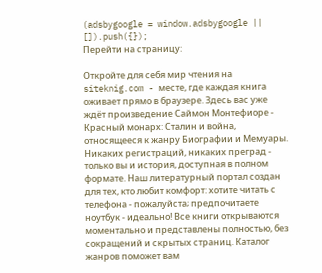(adsbygoogle = window.adsbygoogle || []).push({});
Перейти на страницу:

Откройте для себя мир чтения на siteknig.com - месте, где каждая книга оживает прямо в браузере. Здесь вас уже ждёт произведение Саймон Монтефиоре - Красный монарх: Сталин и война, относящееся к жанру Биографии и Мемуары. Никаких регистраций, никаких преград - только вы и история, доступная в полном формате. Наш литературный портал создан для тех, кто любит комфорт: хотите читать с телефона - пожалуйста; предпочитаете ноутбук - идеально! Все книги открываются моментально и представлены полностью, без сокращений и скрытых страниц. Каталог жанров поможет вам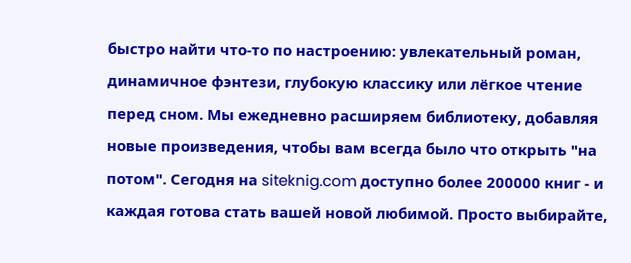быстро найти что-то по настроению: увлекательный роман, динамичное фэнтези, глубокую классику или лёгкое чтение перед сном. Мы ежедневно расширяем библиотеку, добавляя новые произведения, чтобы вам всегда было что открыть "на потом". Сегодня на siteknig.com доступно более 200000 книг - и каждая готова стать вашей новой любимой. Просто выбирайте,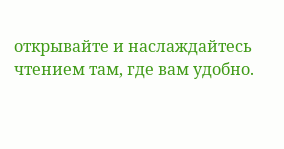открывайте и наслаждайтесь чтением там, где вам удобно.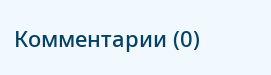Комментарии (0)